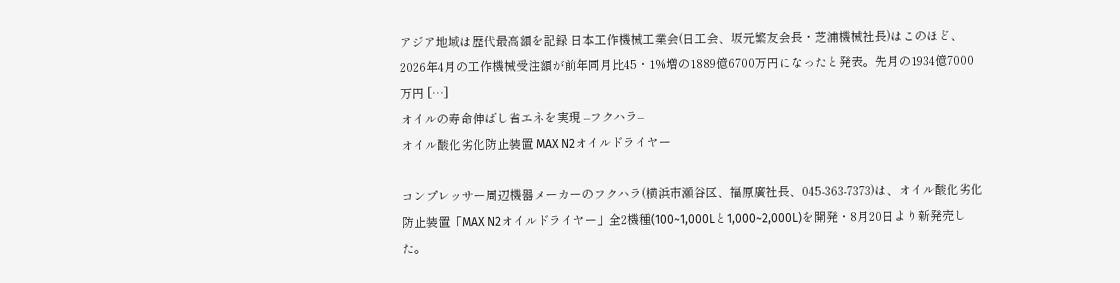アジア地域は歴代最高額を記録 日本工作機械工業会(日工会、坂元繁友会長・芝浦機械社長)はこのほど、2026年4月の工作機械受注額が前年同月比45・1%増の1889億6700万円になったと発表。先月の1934億7000万円 […]
オイルの寿命伸ばし省エネを実現 –フクハラ–
オイル酸化劣化防止装置 MAX N2オイルドライヤー

コンプレッサー周辺機器メーカーのフクハラ(横浜市瀬谷区、福原廣社長、045-363-7373)は、オイル酸化劣化防止装置「MAX N2オイルドライヤー」全2機種(100~1,000Lと1,000~2,000L)を開発・8月20日より新発売した。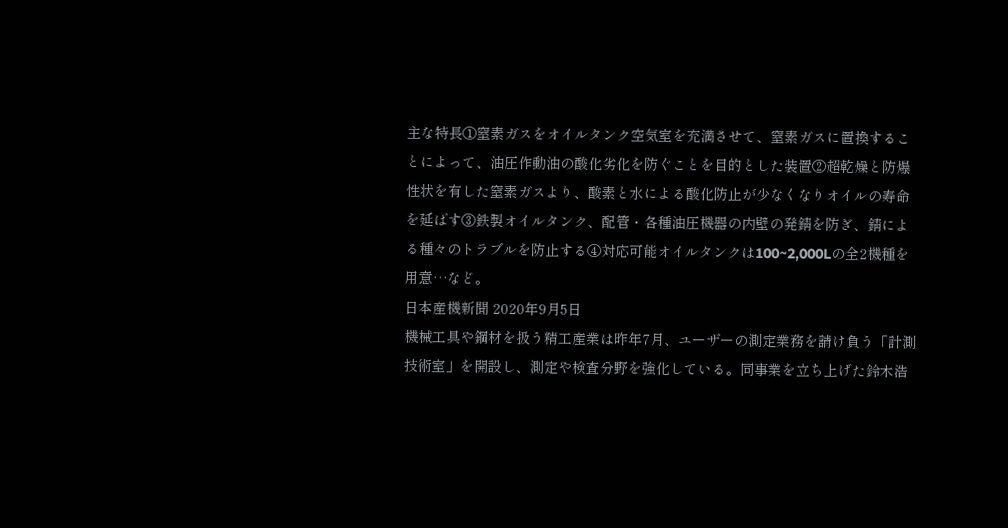主な特長①窒素ガスをオイルタンク空気室を充満させて、窒素ガスに置換することによって、油圧作動油の酸化劣化を防ぐことを目的とした装置②超乾燥と防爆性状を有した窒素ガスより、酸素と水による酸化防止が少なくなりオイルの寿命を延ばす③鉄製オイルタンク、配管・各種油圧機器の内壁の発錆を防ぎ、錆による種々のトラブルを防止する④対応可能オイルタンクは100~2,000Lの全2機種を用意…など。
日本産機新聞 2020年9月5日
機械工具や鋼材を扱う精工産業は昨年7月、ユーザーの測定業務を請け負う「計測技術室」を開設し、測定や検査分野を強化している。同事業を立ち上げた鈴木浩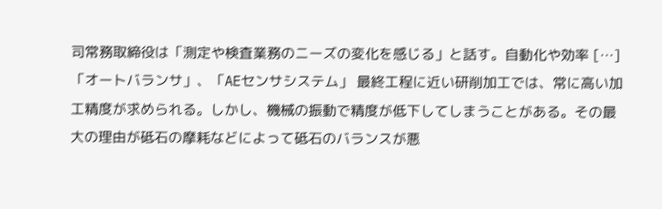司常務取締役は「測定や検査業務のニーズの変化を感じる」と話す。自動化や効率 […]
「オートバランサ」、「AEセンサシステム」 最終工程に近い研削加工では、常に高い加工精度が求められる。しかし、機械の振動で精度が低下してしまうことがある。その最大の理由が砥石の摩耗などによって砥石のバランスが悪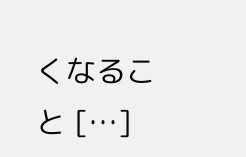くなること […]